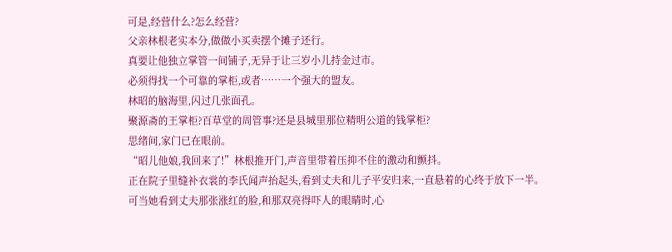可是,经营什么?怎么经营?
父亲林根老实本分,做做小买卖摆个摊子还行。
真要让他独立掌管一间铺子,无异于让三岁小儿持金过市。
必须得找一个可靠的掌柜,或者……一个强大的盟友。
林昭的脑海里,闪过几张面孔。
聚源斋的王掌柜?百草堂的周管事?还是县城里那位精明公道的钱掌柜?
思绪间,家门已在眼前。
“昭儿他娘,我回来了!”林根推开门,声音里带着压抑不住的激动和颤抖。
正在院子里缝补衣裳的李氏闻声抬起头,看到丈夫和儿子平安归来,一直悬着的心终于放下一半。
可当她看到丈夫那张涨红的脸,和那双亮得吓人的眼睛时,心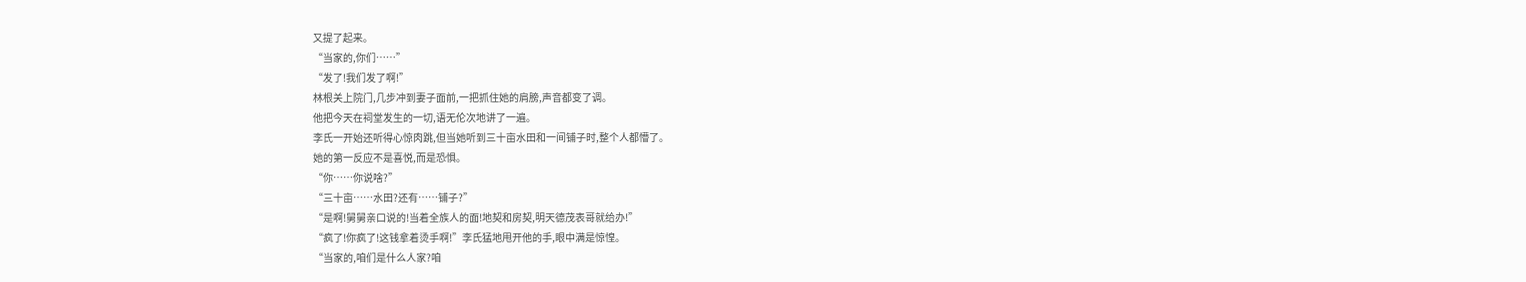又提了起来。
“当家的,你们……”
“发了!我们发了啊!”
林根关上院门,几步冲到妻子面前,一把抓住她的肩膀,声音都变了调。
他把今天在祠堂发生的一切,语无伦次地讲了一遍。
李氏一开始还听得心惊肉跳,但当她听到三十亩水田和一间铺子时,整个人都懵了。
她的第一反应不是喜悦,而是恐惧。
“你……你说啥?”
“三十亩……水田?还有……铺子?”
“是啊!舅舅亲口说的!当着全族人的面!地契和房契,明天德茂表哥就给办!”
“疯了!你疯了!这钱拿着烫手啊!”李氏猛地甩开他的手,眼中满是惊惶。
“当家的,咱们是什么人家?咱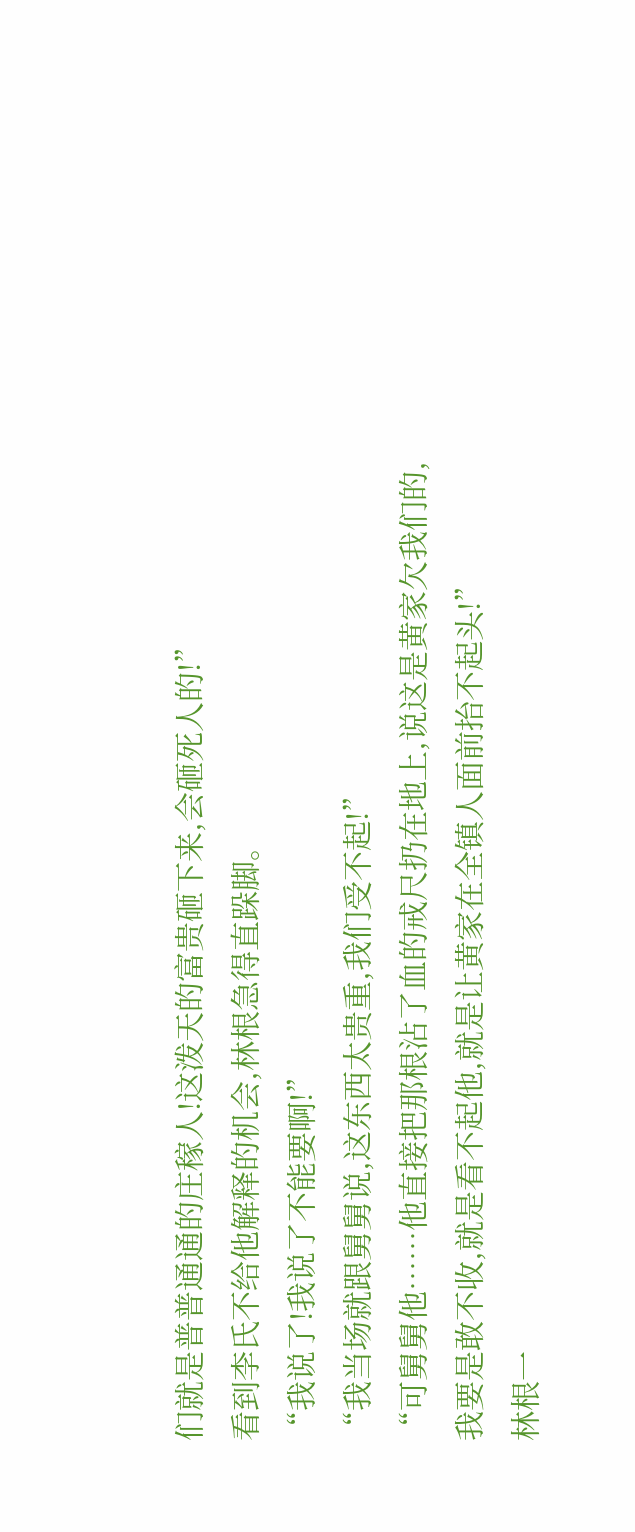们就是普普通通的庄稼人!这泼天的富贵砸下来,会砸死人的!”
看到李氏不给他解释的机会,林根急得直跺脚。
“我说了!我说了不能要啊!”
“我当场就跟舅舅说,这东西太贵重,我们受不起!”
“可舅舅他……他直接把那根沾了血的戒尺扔在地上,说这是黄家欠我们的,我要是敢不收,就是看不起他,就是让黄家在全镇人面前抬不起头!”
林根一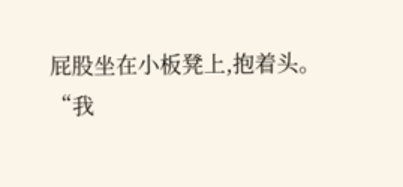屁股坐在小板凳上,抱着头。
“我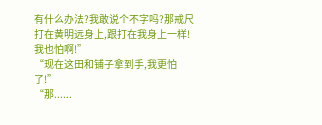有什么办法?我敢说个不字吗?那戒尺打在黄明远身上,跟打在我身上一样!我也怕啊!”
“现在这田和铺子拿到手,我更怕了!”
“那......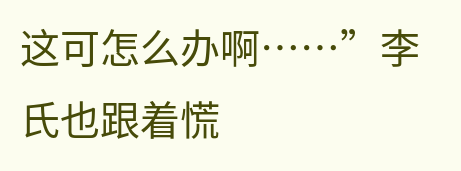这可怎么办啊……”李氏也跟着慌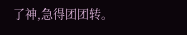了神,急得团团转。